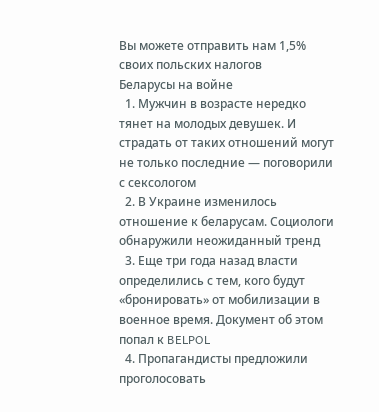Вы можете отправить нам 1,5% своих польских налогов
Беларусы на войне
  1. Мужчин в возрасте нередко тянет на молодых девушек. И страдать от таких отношений могут не только последние — поговорили с сексологом
  2. В Украине изменилось отношение к беларусам. Социологи обнаружили неожиданный тренд
  3. Еще три года назад власти определились с тем, кого будут «бронировать» от мобилизации в военное время. Документ об этом попал к BELPOL
  4. Пропагандисты предложили проголосовать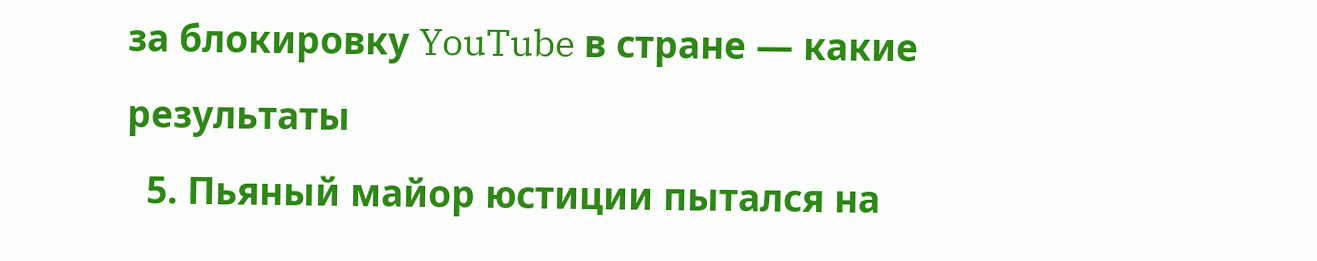за блокировку YouTube в стране — какие результаты
  5. Пьяный майор юстиции пытался на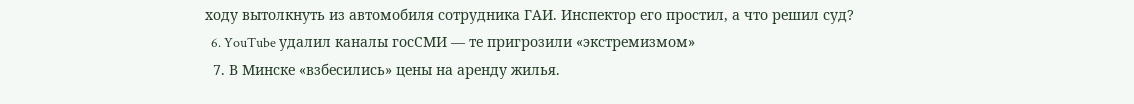ходу вытолкнуть из автомобиля сотрудника ГАИ. Инспектор его простил, а что решил суд?
  6. YouTube удалил каналы госСМИ — те пригрозили «экстремизмом»
  7. В Минске «взбесились» цены на аренду жилья.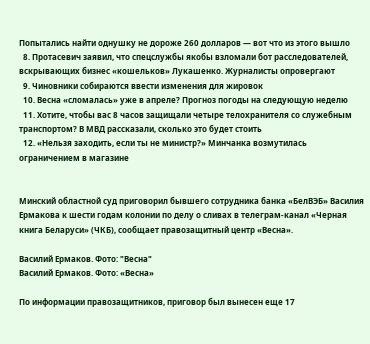Попытались найти однушку не дороже 260 долларов — вот что из этого вышло
  8. Протасевич заявил, что спецслужбы якобы взломали бот расследователей, вскрывающих бизнес «кошельков» Лукашенко. Журналисты опровергают
  9. Чиновники собираются ввести изменения для жировок
  10. Весна «сломалась» уже в апреле? Прогноз погоды на следующую неделю
  11. Хотите, чтобы вас 8 часов защищали четыре телохранителя со служебным транспортом? В МВД рассказали, сколько это будет стоить
  12. «Нельзя заходить, если ты не министр?» Минчанка возмутилась ограничением в магазине


Минский областной суд приговорил бывшего сотрудника банка «БелВЭБ» Василия Ермакова к шести годам колонии по делу о сливах в телеграм-канал «Черная книга Беларуси» (ЧКБ), сообщает правозащитный центр «Весна».

Василий Ермаков. Фото: "Весна"
Василий Ермаков. Фото: «Весна»

По информации правозащитников, приговор был вынесен еще 17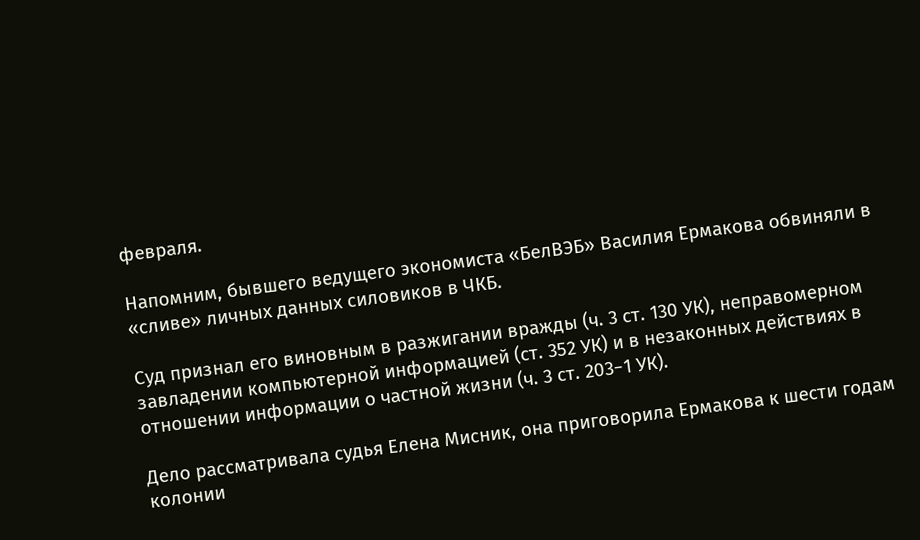февраля.

Напомним, бывшего ведущего экономиста «БелВЭБ» Василия Ермакова обвиняли в «сливе» личных данных силовиков в ЧКБ.

Суд признал его виновным в разжигании вражды (ч. 3 ст. 130 УК), неправомерном завладении компьютерной информацией (ст. 352 УК) и в незаконных действиях в отношении информации о частной жизни (ч. 3 ст. 203−1 УК).

Дело рассматривала судья Елена Мисник, она приговорила Ермакова к шести годам колонии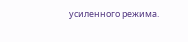усиленного режима.